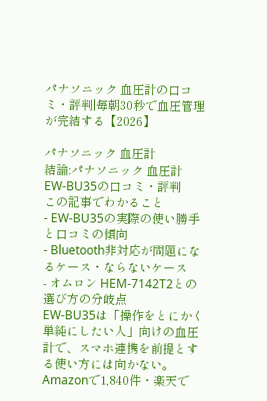パナソニック 血圧計の口コミ・評判|毎朝30秒で血圧管理が完結する【2026】

パナソニック 血圧計
結論:パナソニック 血圧計 EW-BU35の口コミ・評判
この記事でわかること
- EW-BU35の実際の使い勝手と口コミの傾向
- Bluetooth非対応が問題になるケース・ならないケース
- オムロン HEM-7142T2との選び方の分岐点
EW-BU35は「操作をとにかく単純にしたい人」向けの血圧計で、スマホ連携を前提とする使い方には向かない。Amazonで1,840件・楽天で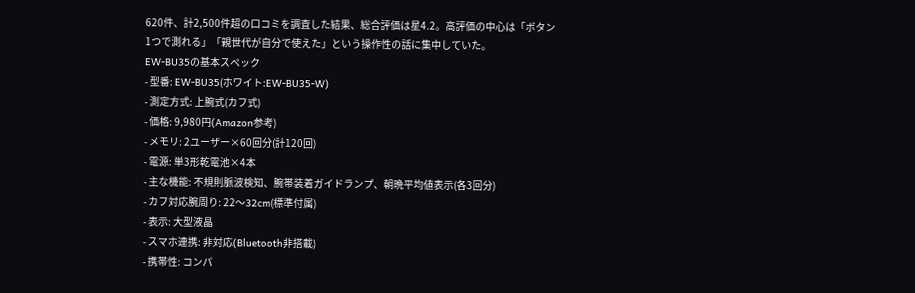620件、計2,500件超の口コミを調査した結果、総合評価は星4.2。高評価の中心は「ボタン1つで測れる」「親世代が自分で使えた」という操作性の話に集中していた。
EW-BU35の基本スペック
- 型番: EW-BU35(ホワイト:EW-BU35-W)
- 測定方式: 上腕式(カフ式)
- 価格: 9,980円(Amazon参考)
- メモリ: 2ユーザー×60回分(計120回)
- 電源: 単3形乾電池×4本
- 主な機能: 不規則脈波検知、腕帯装着ガイドランプ、朝晩平均値表示(各3回分)
- カフ対応腕周り: 22〜32cm(標準付属)
- 表示: 大型液晶
- スマホ連携: 非対応(Bluetooth非搭載)
- 携帯性: コンパ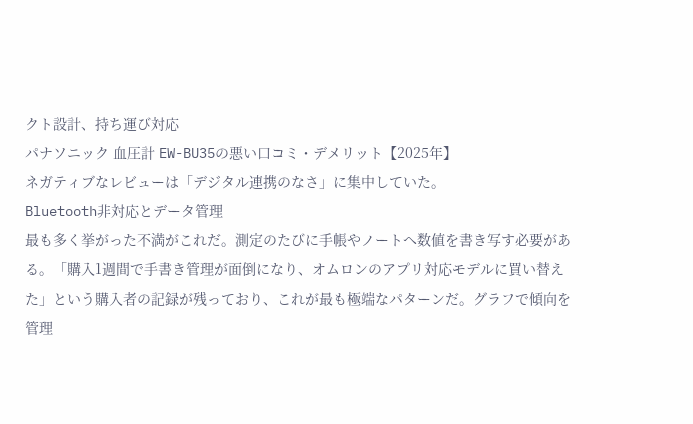クト設計、持ち運び対応
パナソニック 血圧計 EW-BU35の悪い口コミ・デメリット【2025年】
ネガティブなレビューは「デジタル連携のなさ」に集中していた。
Bluetooth非対応とデータ管理
最も多く挙がった不満がこれだ。測定のたびに手帳やノートへ数値を書き写す必要がある。「購入1週間で手書き管理が面倒になり、オムロンのアプリ対応モデルに買い替えた」という購入者の記録が残っており、これが最も極端なパターンだ。グラフで傾向を管理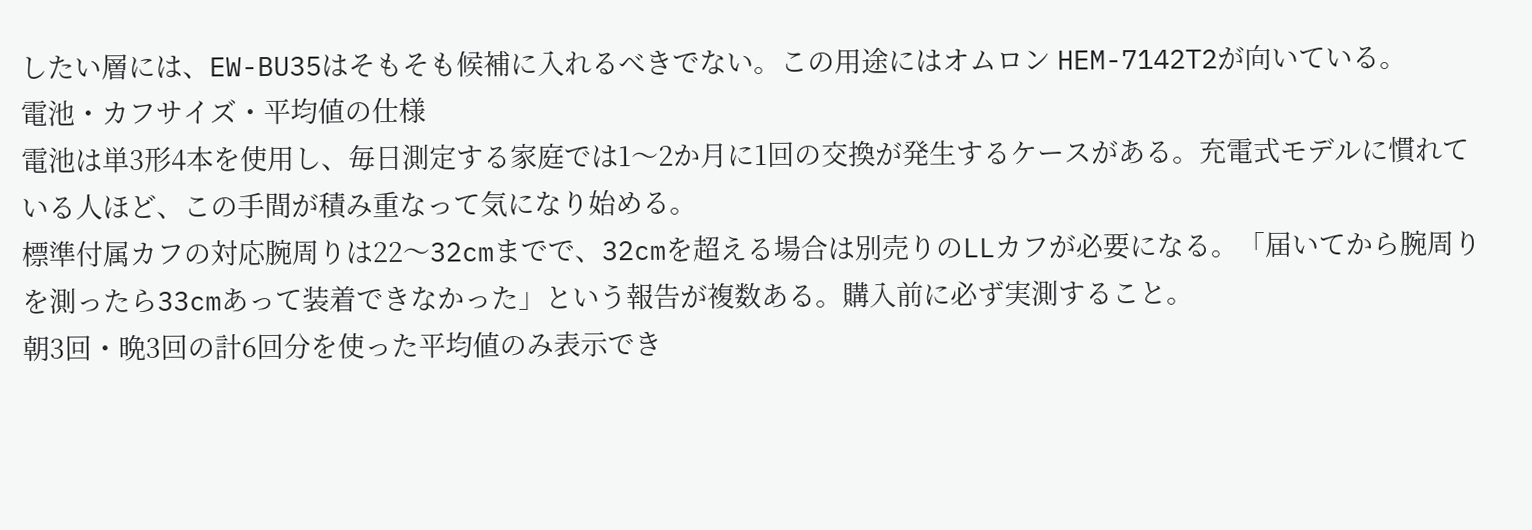したい層には、EW-BU35はそもそも候補に入れるべきでない。この用途にはオムロン HEM-7142T2が向いている。
電池・カフサイズ・平均値の仕様
電池は単3形4本を使用し、毎日測定する家庭では1〜2か月に1回の交換が発生するケースがある。充電式モデルに慣れている人ほど、この手間が積み重なって気になり始める。
標準付属カフの対応腕周りは22〜32cmまでで、32cmを超える場合は別売りのLLカフが必要になる。「届いてから腕周りを測ったら33cmあって装着できなかった」という報告が複数ある。購入前に必ず実測すること。
朝3回・晩3回の計6回分を使った平均値のみ表示でき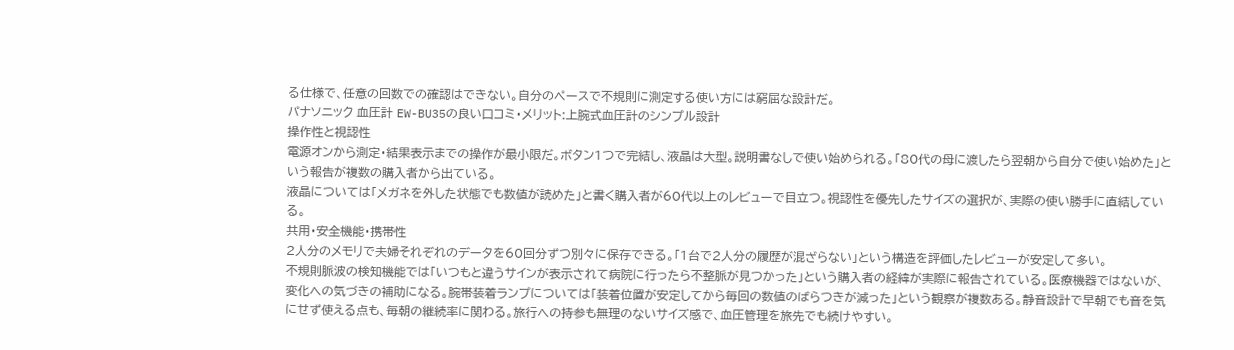る仕様で、任意の回数での確認はできない。自分のペースで不規則に測定する使い方には窮屈な設計だ。
パナソニック 血圧計 EW-BU35の良い口コミ・メリット:上腕式血圧計のシンプル設計
操作性と視認性
電源オンから測定・結果表示までの操作が最小限だ。ボタン1つで完結し、液晶は大型。説明書なしで使い始められる。「80代の母に渡したら翌朝から自分で使い始めた」という報告が複数の購入者から出ている。
液晶については「メガネを外した状態でも数値が読めた」と書く購入者が60代以上のレビューで目立つ。視認性を優先したサイズの選択が、実際の使い勝手に直結している。
共用・安全機能・携帯性
2人分のメモリで夫婦それぞれのデータを60回分ずつ別々に保存できる。「1台で2人分の履歴が混ざらない」という構造を評価したレビューが安定して多い。
不規則脈波の検知機能では「いつもと違うサインが表示されて病院に行ったら不整脈が見つかった」という購入者の経緯が実際に報告されている。医療機器ではないが、変化への気づきの補助になる。腕帯装着ランプについては「装着位置が安定してから毎回の数値のばらつきが減った」という観察が複数ある。静音設計で早朝でも音を気にせず使える点も、毎朝の継続率に関わる。旅行への持参も無理のないサイズ感で、血圧管理を旅先でも続けやすい。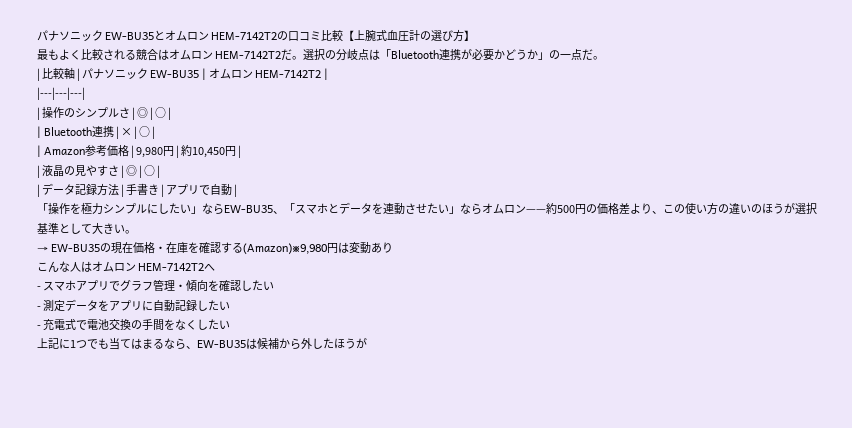パナソニック EW-BU35とオムロン HEM-7142T2の口コミ比較【上腕式血圧計の選び方】
最もよく比較される競合はオムロン HEM-7142T2だ。選択の分岐点は「Bluetooth連携が必要かどうか」の一点だ。
| 比較軸 | パナソニック EW-BU35 | オムロン HEM-7142T2 |
|---|---|---|
| 操作のシンプルさ | ◎ | ○ |
| Bluetooth連携 | × | ○ |
| Amazon参考価格 | 9,980円 | 約10,450円 |
| 液晶の見やすさ | ◎ | ○ |
| データ記録方法 | 手書き | アプリで自動 |
「操作を極力シンプルにしたい」ならEW-BU35、「スマホとデータを連動させたい」ならオムロン——約500円の価格差より、この使い方の違いのほうが選択基準として大きい。
→ EW-BU35の現在価格・在庫を確認する(Amazon)※9,980円は変動あり
こんな人はオムロン HEM-7142T2へ
- スマホアプリでグラフ管理・傾向を確認したい
- 測定データをアプリに自動記録したい
- 充電式で電池交換の手間をなくしたい
上記に1つでも当てはまるなら、EW-BU35は候補から外したほうが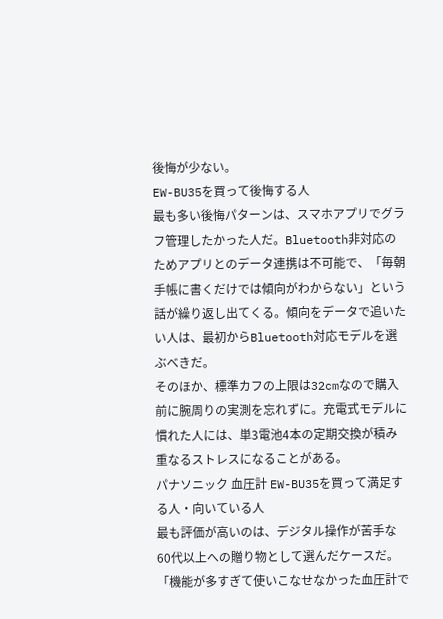後悔が少ない。
EW-BU35を買って後悔する人
最も多い後悔パターンは、スマホアプリでグラフ管理したかった人だ。Bluetooth非対応のためアプリとのデータ連携は不可能で、「毎朝手帳に書くだけでは傾向がわからない」という話が繰り返し出てくる。傾向をデータで追いたい人は、最初からBluetooth対応モデルを選ぶべきだ。
そのほか、標準カフの上限は32cmなので購入前に腕周りの実測を忘れずに。充電式モデルに慣れた人には、単3電池4本の定期交換が積み重なるストレスになることがある。
パナソニック 血圧計 EW-BU35を買って満足する人・向いている人
最も評価が高いのは、デジタル操作が苦手な60代以上への贈り物として選んだケースだ。「機能が多すぎて使いこなせなかった血圧計で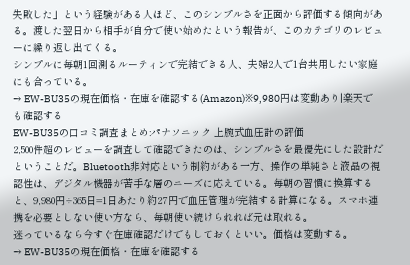失敗した」という経験がある人ほど、このシンプルさを正面から評価する傾向がある。渡した翌日から相手が自分で使い始めたという報告が、このカテゴリのレビューに繰り返し出てくる。
シンプルに毎朝1回測るルーティンで完結できる人、夫婦2人で1台共用したい家庭にも合っている。
→ EW-BU35の現在価格・在庫を確認する(Amazon)※9,980円は変動あり|楽天でも確認する
EW-BU35の口コミ調査まとめ:パナソニック 上腕式血圧計の評価
2,500件超のレビューを調査して確認できたのは、シンプルさを最優先にした設計だということだ。Bluetooth非対応という制約がある一方、操作の単純さと液晶の視認性は、デジタル機器が苦手な層のニーズに応えている。毎朝の習慣に換算すると、9,980円÷365日=1日あたり約27円で血圧管理が完結する計算になる。スマホ連携を必要としない使い方なら、毎朝使い続けられれば元は取れる。
迷っているなら今すぐ在庫確認だけでもしておくといい。価格は変動する。
→ EW-BU35の現在価格・在庫を確認する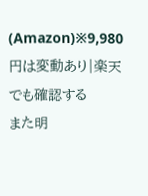(Amazon)※9,980円は変動あり|楽天でも確認する
また明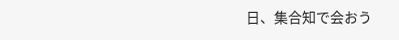日、集合知で会おう